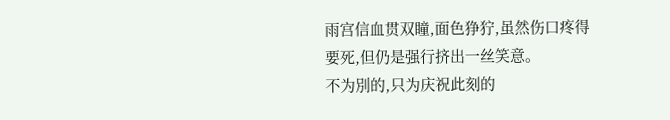雨宫信血贯双瞳,面色狰狞,虽然伤口疼得要死,但仍是强行挤出一丝笑意。
不为別的,只为庆祝此刻的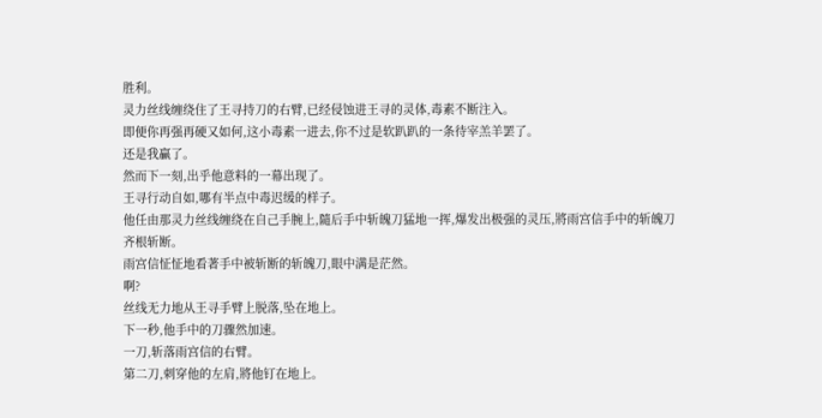胜利。
灵力丝线缠绕住了王寻持刀的右臂,已经侵蚀进王寻的灵体,毒素不断注入。
即便你再强再硬又如何,这小毒素一进去,你不过是软趴趴的一条待宰羔羊罢了。
还是我贏了。
然而下一刻,出乎他意料的一幕出现了。
王寻行动自如,哪有半点中毒迟缓的样子。
他任由那灵力丝线缠绕在自己手腕上,隨后手中斩魄刀猛地一挥,爆发出极强的灵压,將雨宫信手中的斩魄刀齐根斩断。
雨宫信怔怔地看著手中被斩断的斩魄刀,眼中满是茫然。
啊?
丝线无力地从王寻手臂上脱落,坠在地上。
下一秒,他手中的刀骤然加速。
一刀,斩落雨宫信的右臂。
第二刀,刺穿他的左肩,將他钉在地上。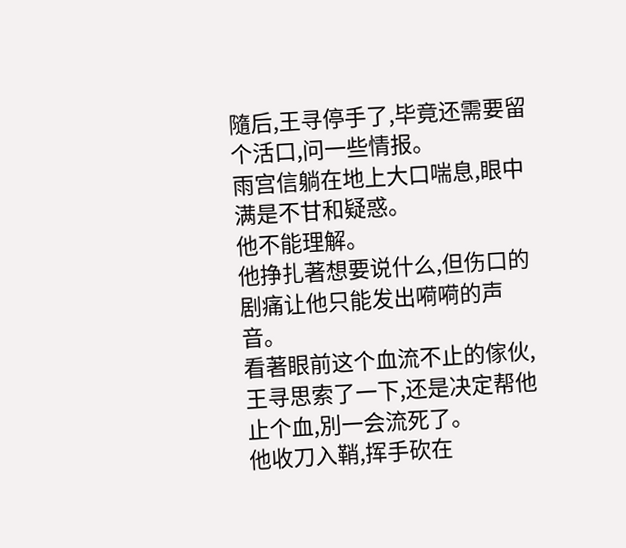隨后,王寻停手了,毕竟还需要留个活口,问一些情报。
雨宫信躺在地上大口喘息,眼中满是不甘和疑惑。
他不能理解。
他挣扎著想要说什么,但伤口的剧痛让他只能发出嗬嗬的声音。
看著眼前这个血流不止的傢伙,王寻思索了一下,还是决定帮他止个血,別一会流死了。
他收刀入鞘,挥手砍在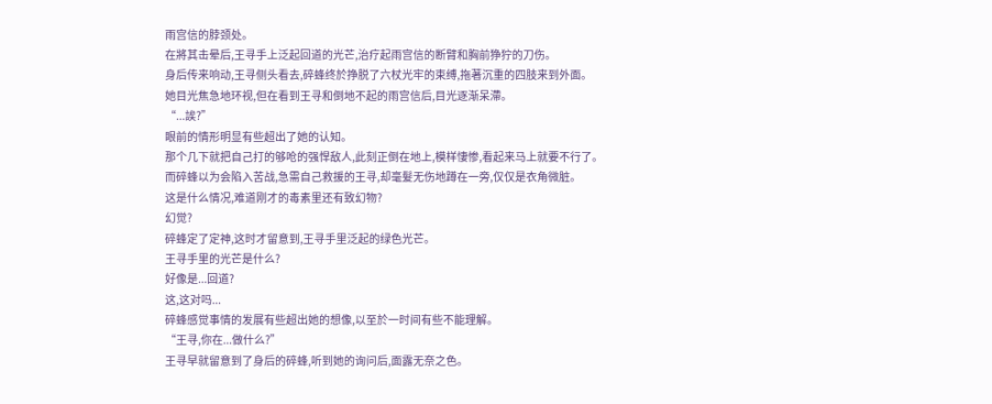雨宫信的脖颈处。
在將其击晕后,王寻手上泛起回道的光芒,治疗起雨宫信的断臂和胸前狰狞的刀伤。
身后传来响动,王寻侧头看去,碎蜂终於挣脱了六杖光牢的束缚,拖著沉重的四肢来到外面。
她目光焦急地环视,但在看到王寻和倒地不起的雨宫信后,目光逐渐呆滯。
“...誒?”
眼前的情形明显有些超出了她的认知。
那个几下就把自己打的够呛的强悍敌人,此刻正倒在地上,模样悽惨,看起来马上就要不行了。
而碎蜂以为会陷入苦战,急需自己救援的王寻,却毫髮无伤地蹲在一旁,仅仅是衣角微脏。
这是什么情况,难道刚才的毒素里还有致幻物?
幻觉?
碎蜂定了定神,这时才留意到,王寻手里泛起的绿色光芒。
王寻手里的光芒是什么?
好像是...回道?
这,这对吗...
碎蜂感觉事情的发展有些超出她的想像,以至於一时间有些不能理解。
“王寻,你在...做什么?”
王寻早就留意到了身后的碎蜂,听到她的询问后,面露无奈之色。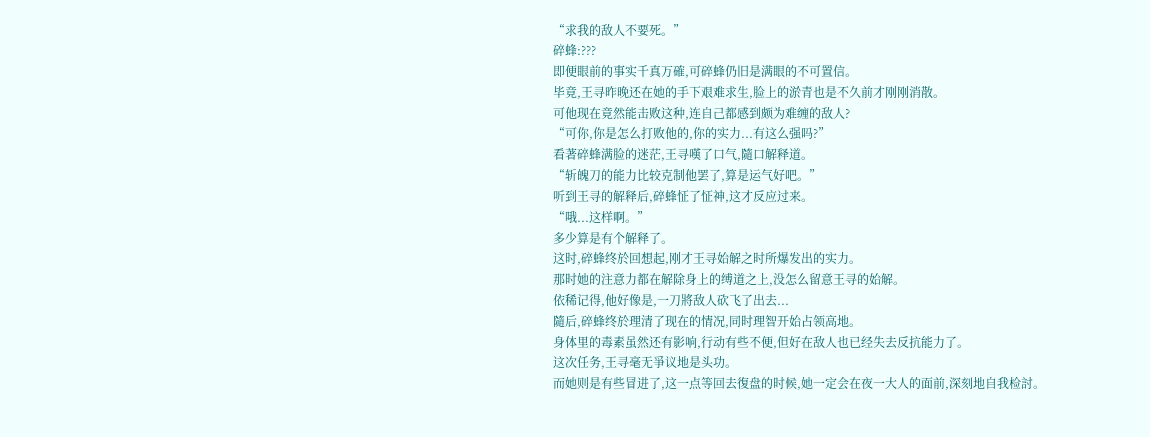“求我的敌人不要死。”
碎蜂:???
即便眼前的事实千真万確,可碎蜂仍旧是满眼的不可置信。
毕竟,王寻昨晚还在她的手下艰难求生,脸上的淤青也是不久前才刚刚消散。
可他现在竟然能击败这种,连自己都感到颇为难缠的敌人?
“可你,你是怎么打败他的,你的实力...有这么强吗?”
看著碎蜂满脸的迷茫,王寻嘆了口气,隨口解释道。
“斩魄刀的能力比较克制他罢了,算是运气好吧。”
听到王寻的解释后,碎蜂怔了怔神,这才反应过来。
“哦...这样啊。”
多少算是有个解释了。
这时,碎蜂终於回想起,刚才王寻始解之时所爆发出的实力。
那时她的注意力都在解除身上的缚道之上,没怎么留意王寻的始解。
依稀记得,他好像是,一刀將敌人砍飞了出去...
隨后,碎蜂终於理清了现在的情况,同时理智开始占领高地。
身体里的毒素虽然还有影响,行动有些不便,但好在敌人也已经失去反抗能力了。
这次任务,王寻毫无爭议地是头功。
而她则是有些冒进了,这一点等回去復盘的时候,她一定会在夜一大人的面前,深刻地自我检討。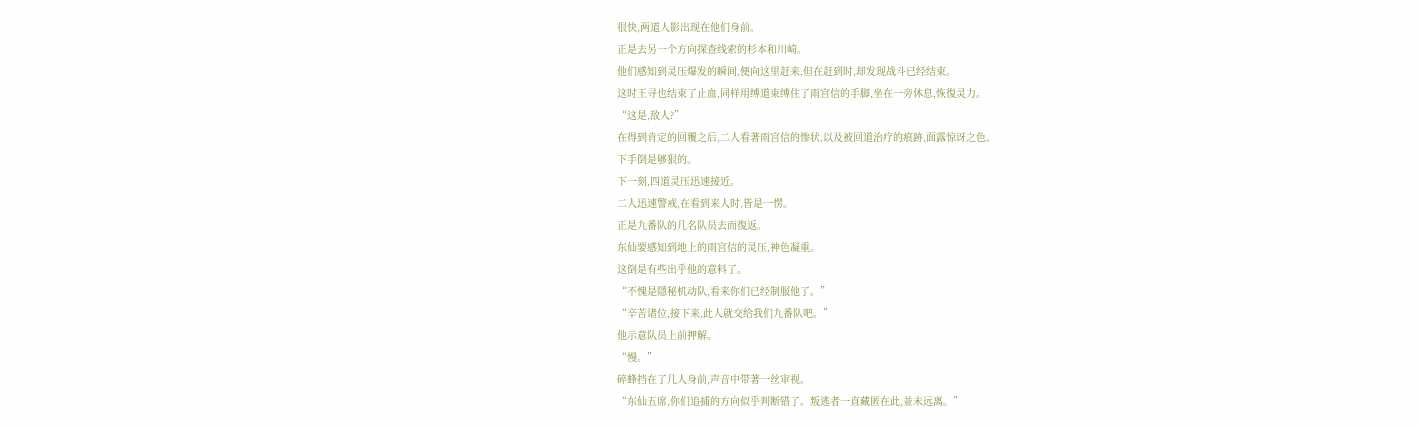很快,两道人影出现在他们身前。
正是去另一个方向探查线索的杉本和川崎。
他们感知到灵压爆发的瞬间,便向这里赶来,但在赶到时,却发现战斗已经结束。
这时王寻也结束了止血,同样用缚道束缚住了雨宫信的手脚,坐在一旁休息,恢復灵力。
“这是,敌人?”
在得到肯定的回覆之后,二人看著雨宫信的惨状,以及被回道治疗的痕跡,面露惊讶之色。
下手倒是够狠的。
下一刻,四道灵压迅速接近。
二人迅速警戒,在看到来人时,皆是一愣。
正是九番队的几名队员去而復返。
东仙要感知到地上的雨宫信的灵压,神色凝重。
这倒是有些出乎他的意料了。
“不愧是隱秘机动队,看来你们已经制服他了。”
“辛苦诸位,接下来,此人就交给我们九番队吧。”
他示意队员上前押解。
“慢。”
碎蜂挡在了几人身前,声音中带著一丝审视。
“东仙五席,你们追捕的方向似乎判断错了。叛逃者一直藏匿在此,並未远离。”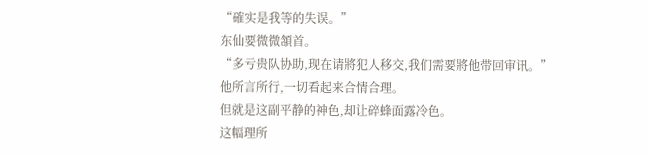“確实是我等的失误。”
东仙要微微頷首。
“多亏贵队协助,现在请將犯人移交,我们需要將他带回审讯。”
他所言所行,一切看起来合情合理。
但就是这副平静的神色,却让碎蜂面露冷色。
这幅理所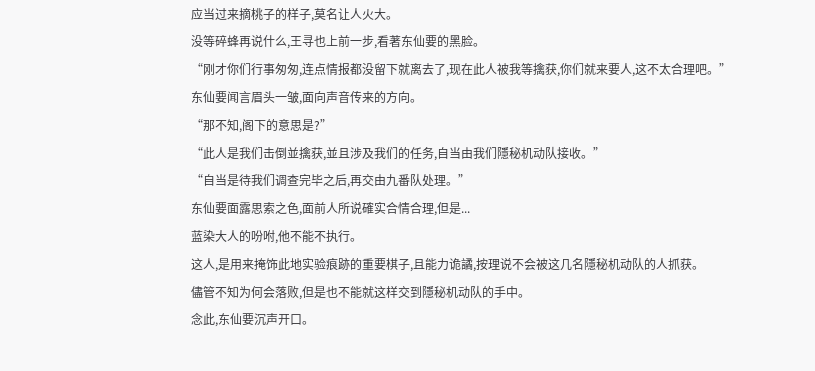应当过来摘桃子的样子,莫名让人火大。
没等碎蜂再说什么,王寻也上前一步,看著东仙要的黑脸。
“刚才你们行事匆匆,连点情报都没留下就离去了,现在此人被我等擒获,你们就来要人,这不太合理吧。”
东仙要闻言眉头一皱,面向声音传来的方向。
“那不知,阁下的意思是?”
“此人是我们击倒並擒获,並且涉及我们的任务,自当由我们隱秘机动队接收。”
“自当是待我们调查完毕之后,再交由九番队处理。”
东仙要面露思索之色,面前人所说確实合情合理,但是...
蓝染大人的吩咐,他不能不执行。
这人,是用来掩饰此地实验痕跡的重要棋子,且能力诡譎,按理说不会被这几名隱秘机动队的人抓获。
儘管不知为何会落败,但是也不能就这样交到隱秘机动队的手中。
念此,东仙要沉声开口。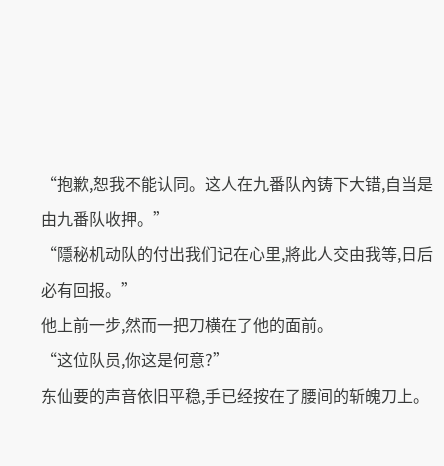“抱歉,恕我不能认同。这人在九番队內铸下大错,自当是由九番队收押。”
“隱秘机动队的付出我们记在心里,將此人交由我等,日后必有回报。”
他上前一步,然而一把刀横在了他的面前。
“这位队员,你这是何意?”
东仙要的声音依旧平稳,手已经按在了腰间的斩魄刀上。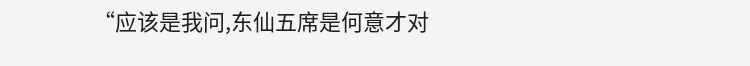“应该是我问,东仙五席是何意才对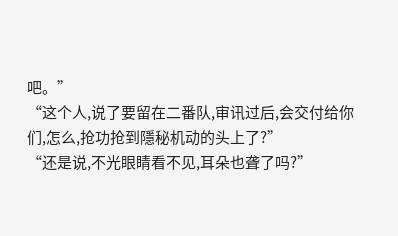吧。”
“这个人,说了要留在二番队,审讯过后,会交付给你们,怎么,抢功抢到隱秘机动的头上了?”
“还是说,不光眼睛看不见,耳朵也聋了吗?”